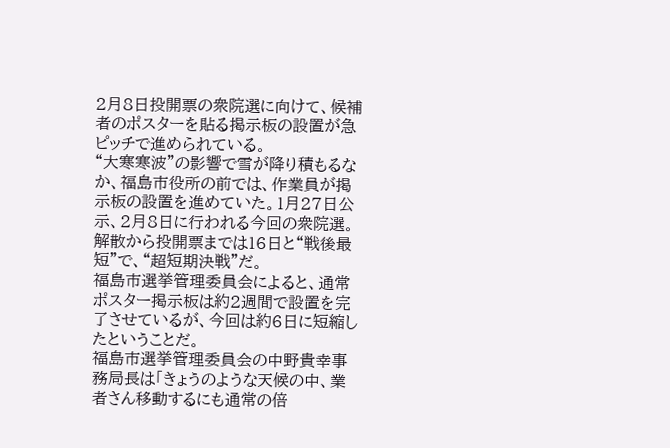2月8日投開票の衆院選に向けて、候補者のポスターを貼る掲示板の設置が急ピッチで進められている。
“大寒寒波”の影響で雪が降り積もるなか、福島市役所の前では、作業員が掲示板の設置を進めていた。1月27日公示、2月8日に行われる今回の衆院選。解散から投開票までは16日と“戦後最短”で、“超短期決戦”だ。
福島市選挙管理委員会によると、通常ポスター掲示板は約2週間で設置を完了させているが、今回は約6日に短縮したということだ。
福島市選挙管理委員会の中野貴幸事務局長は「きょうのような天候の中、業者さん移動するにも通常の倍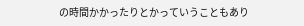の時間かかったりとかっていうこともあり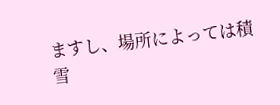ますし、場所によっては積雪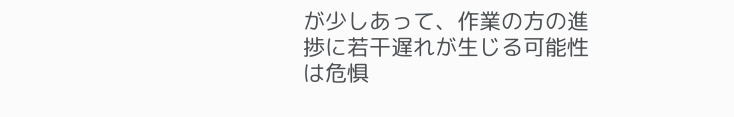が少しあって、作業の方の進捗に若干遅れが生じる可能性は危惧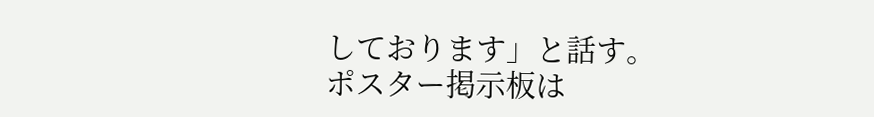しております」と話す。
ポスター掲示板は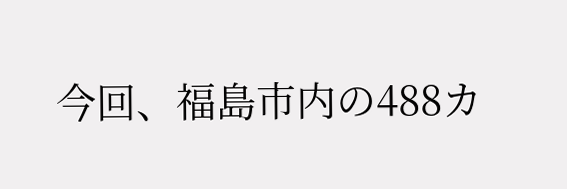今回、福島市内の488カ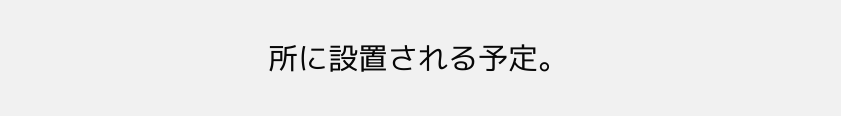所に設置される予定。